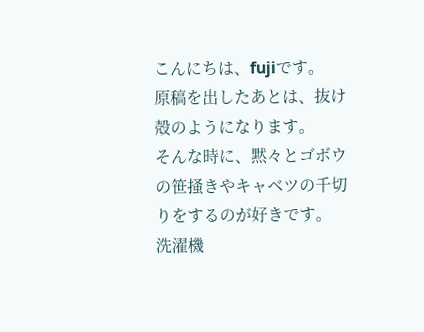こんにちは、fujiです。
原稿を出したあとは、抜け殻のようになります。
そんな時に、黙々とゴボウの笹掻きやキャベツの千切りをするのが好きです。
洗濯機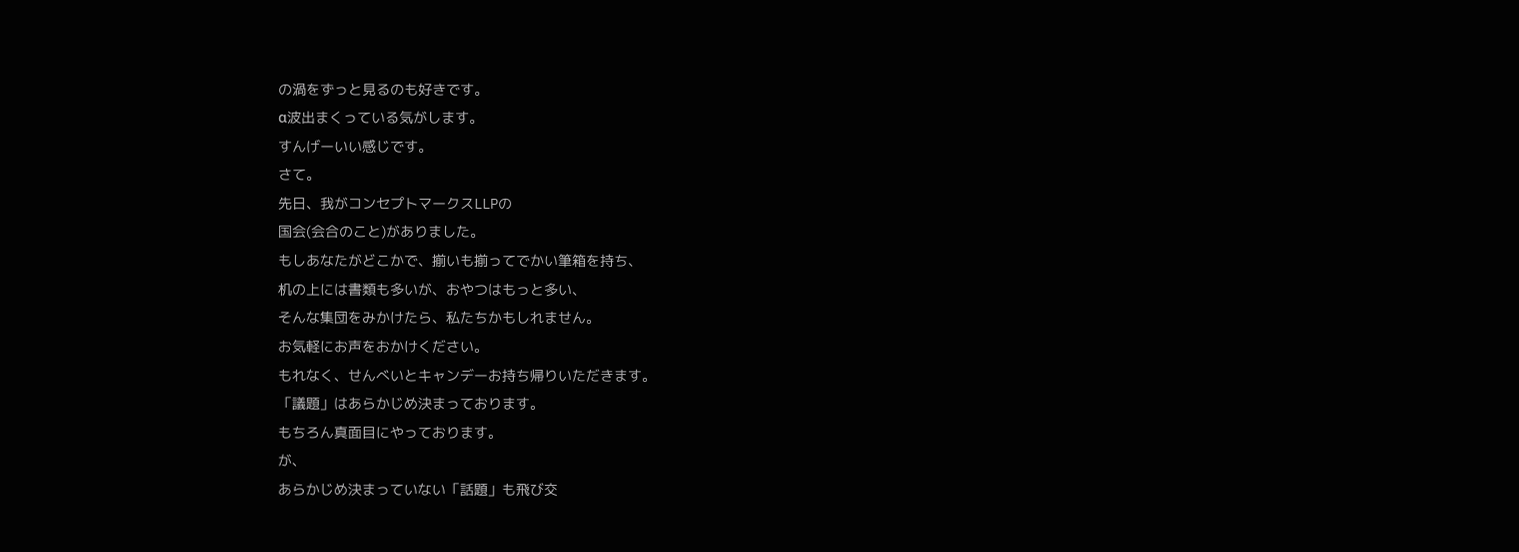の渦をずっと見るのも好きです。
α波出まくっている気がします。
すんげーいい感じです。
さて。
先日、我がコンセプトマークスLLPの
国会(会合のこと)がありました。
もしあなたがどこかで、揃いも揃ってでかい筆箱を持ち、
机の上には書類も多いが、おやつはもっと多い、
そんな集団をみかけたら、私たちかもしれません。
お気軽にお声をおかけください。
もれなく、せんべいとキャンデーお持ち帰りいただきます。
「議題」はあらかじめ決まっております。
もちろん真面目にやっております。
が、
あらかじめ決まっていない「話題」も飛び交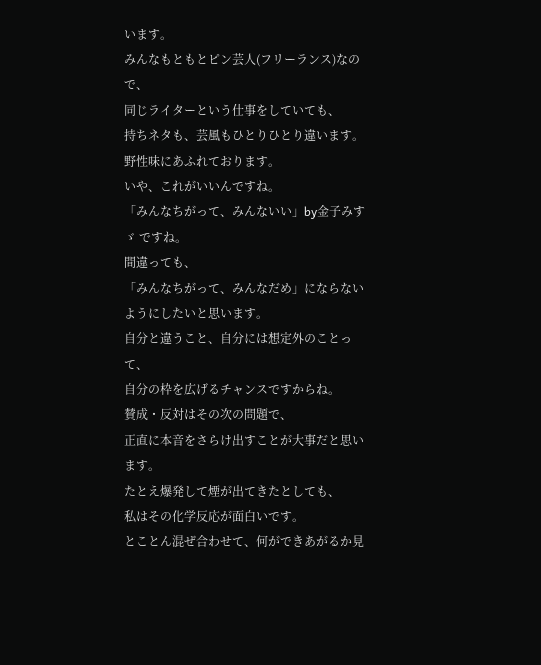います。
みんなもともとピン芸人(フリーランス)なので、
同じライターという仕事をしていても、
持ちネタも、芸風もひとりひとり違います。
野性味にあふれております。
いや、これがいいんですね。
「みんなちがって、みんないい」by金子みすゞ ですね。
間違っても、
「みんなちがって、みんなだめ」にならないようにしたいと思います。
自分と違うこと、自分には想定外のことって、
自分の枠を広げるチャンスですからね。
賛成・反対はその次の問題で、
正直に本音をさらけ出すことが大事だと思います。
たとえ爆発して煙が出てきたとしても、
私はその化学反応が面白いです。
とことん混ぜ合わせて、何ができあがるか見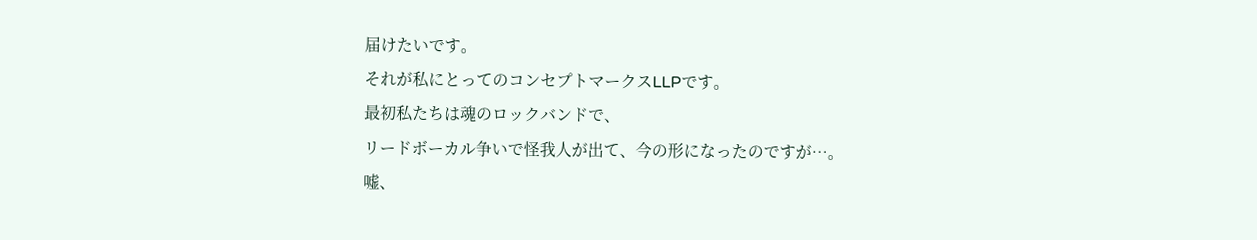届けたいです。
それが私にとってのコンセプトマークスLLPです。
最初私たちは魂のロックバンドで、
リードボーカル争いで怪我人が出て、今の形になったのですが…。
嘘、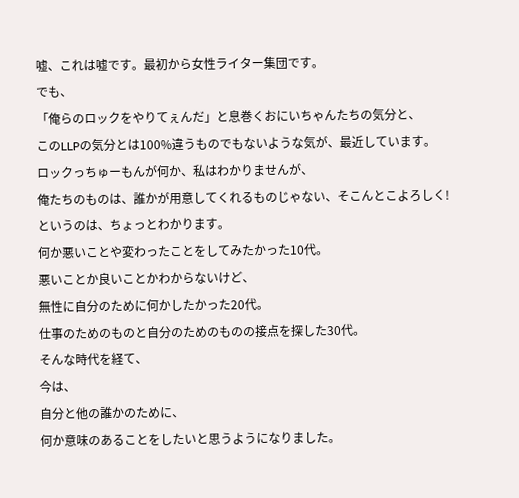嘘、これは嘘です。最初から女性ライター集団です。
でも、
「俺らのロックをやりてぇんだ」と息巻くおにいちゃんたちの気分と、
このLLPの気分とは100%違うものでもないような気が、最近しています。
ロックっちゅーもんが何か、私はわかりませんが、
俺たちのものは、誰かが用意してくれるものじゃない、そこんとこよろしく!
というのは、ちょっとわかります。
何か悪いことや変わったことをしてみたかった10代。
悪いことか良いことかわからないけど、
無性に自分のために何かしたかった20代。
仕事のためのものと自分のためのものの接点を探した30代。
そんな時代を経て、
今は、
自分と他の誰かのために、
何か意味のあることをしたいと思うようになりました。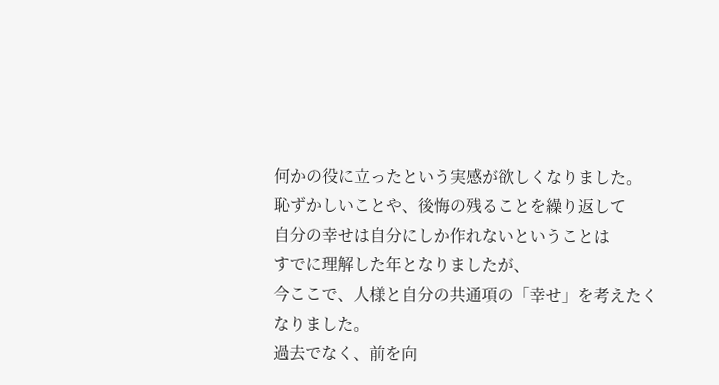何かの役に立ったという実感が欲しくなりました。
恥ずかしいことや、後悔の残ることを繰り返して
自分の幸せは自分にしか作れないということは
すでに理解した年となりましたが、
今ここで、人様と自分の共通項の「幸せ」を考えたくなりました。
過去でなく、前を向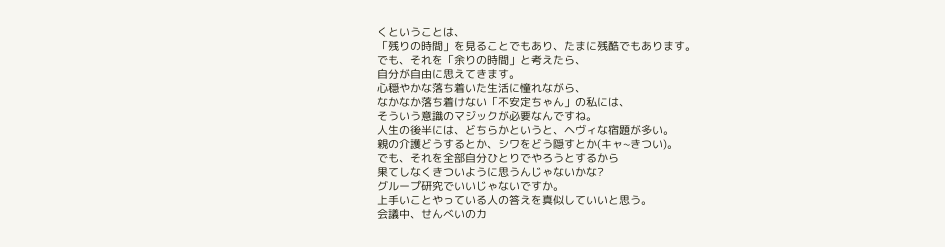くということは、
「残りの時間」を見ることでもあり、たまに残酷でもあります。
でも、それを「余りの時間」と考えたら、
自分が自由に思えてきます。
心穏やかな落ち着いた生活に憧れながら、
なかなか落ち着けない「不安定ちゃん」の私には、
そういう意識のマジックが必要なんですね。
人生の後半には、どちらかというと、ヘヴィな宿題が多い。
親の介護どうするとか、シワをどう隠すとか(キャ~きつい)。
でも、それを全部自分ひとりでやろうとするから
果てしなくきついように思うんじゃないかな?
グループ研究でいいじゃないですか。
上手いことやっている人の答えを真似していいと思う。
会議中、せんべいのカ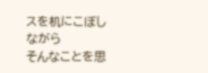スを机にこぼしながら
そんなことを思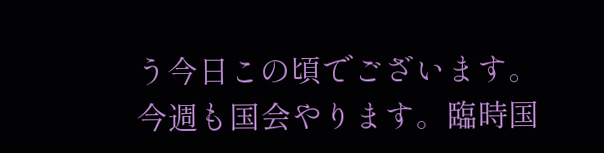う今日この頃でございます。
今週も国会やります。臨時国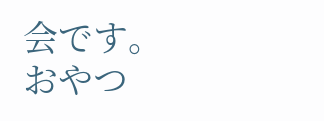会です。
おやつ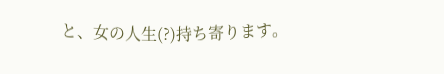と、女の人生(?)持ち寄ります。